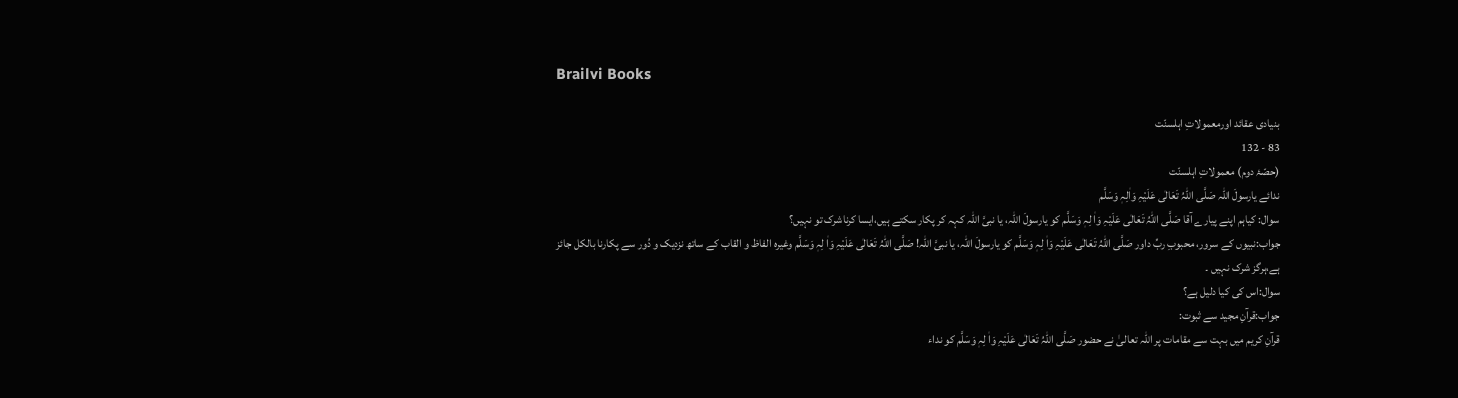Brailvi Books

بنیادی عقائد اورمعمولاتِ اہلسنّت
83 - 132
(حصّۂ دوم) معمولاتِ اہلسنّت
ندائے یارسولَ اللہ صَلَّی اللہُ تَعَالٰی عَلَیْہِ وَاٰلِہٖ وَسَلَّم
سوال: کیاہم اپنے پیارے آقا صَلَّی اللّٰہُ تَعَالٰی عَلَیْہِ وَاٰ لِہٖ وَسَلَّم کو یارسولَ اللّٰہ، یا نبیَّ اللّٰہ کہہ کر پکار سکتے ہیں،ایسا کرناشرک تو نہیں؟
جواب:نبیوں کے سرور، محبوبِ ربِّ داور صَلَّی اللّٰہُ تَعَالٰی عَلَیْہِ وَاٰ لِہٖ وَسَلَّم کو یارسولَ اللّٰہ، یا نبیَّ اللّٰہ! صَلَّی اللّٰہُ تَعَالٰی عَلَیْہِ وَاٰ لِہٖ وَسَلَّم وغیرہ الفاظ و القاب کے ساتھ نزدیک و دُور سے پکارنا بالکل جائز ہے،ہرگز شرک نہیں ۔
سوال:اس کی کیا دلیل ہے؟
جواب:قرآنِ مجید سے ثبوت:
قرآنِ کریم میں بہت سے مقامات پر اللّٰہ تعالیٰ نے حضور صَلَّی اللّٰہُ تَعَالٰی عَلَیْہِ وَاٰ لِہٖ وَسَلَّم کو نداء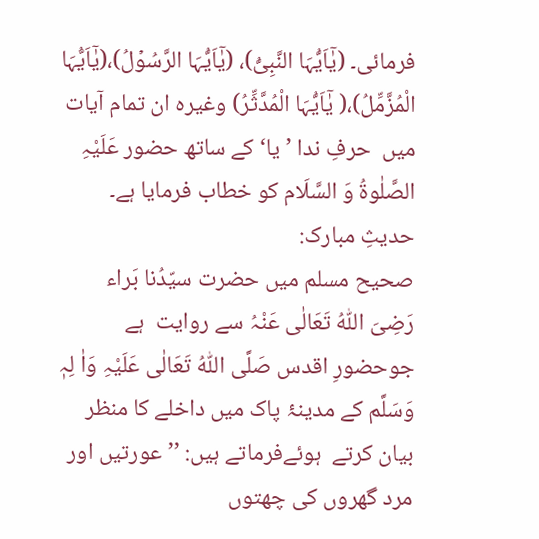فرمائی۔ (یٰۤاَیُّہَا النَّبِیُّ)، (یٰۤاَیُّہَا الرَّسُوۡلُ)،(یٰۤاَیُّہَا الْمُزَّمِّلُ)،( یٰۤاَیُّہَا الْمُدَّثِّرُ) وغیرہ ان تمام آیات میں  حرفِ ندا ’یا‘ کے ساتھ حضور عَلَیْہِ الصَّلٰوۃُ وَ السَّلَام کو خطاب فرمایا ہے۔
حدیثِ مبارک:
صحیح مسلم میں حضرت سیّدُنا بَراء  رَضِیَ اللّٰہُ تَعَالٰی عَنْہُ سے روایت  ہے جوحضورِ اقدس صَلَّی اللّٰہُ تَعَالٰی عَلَیْہِ وَاٰ لِہٖ وَسَلَّم کے مدینۂ پاک میں داخلے کا منظر بیان کرتے  ہوئےفرماتے ہیں: ’’عورتیں اور مرد گھروں کی چھتوں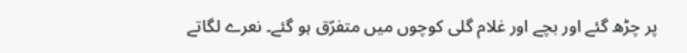پر چڑھ گئے اور بچے اور غلام گلی کوچوں میں متفرّق ہو گئے۔ نعرے لگاتے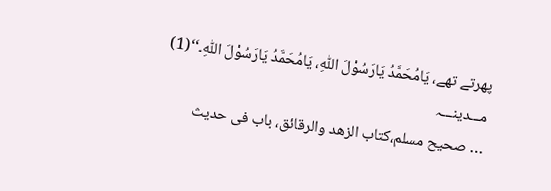پھرتے تھے، یَامُحَمَّدُ یَارَسُوْلَ اللّٰہِ، یَامُحَمَّدُ یَارَسُوْلَ اللّٰہِ۔‘‘(1)
مـــدینـــہ
… صحیح مسلم،کتاب الزھد والرقائق، باب فی حدیث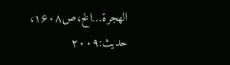الھجرة…الخ،ص۱۶۰۸، حدیث:۲۰۰۹